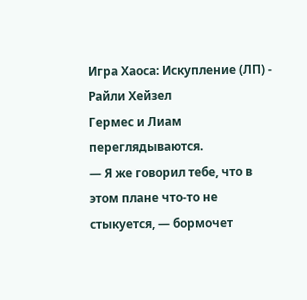Игра Хаоса: Искупление (ЛП) - Райли Хейзел
Гермес и Лиам переглядываются.
— Я же говорил тебе, что в этом плане что-то не стыкуется, — бормочет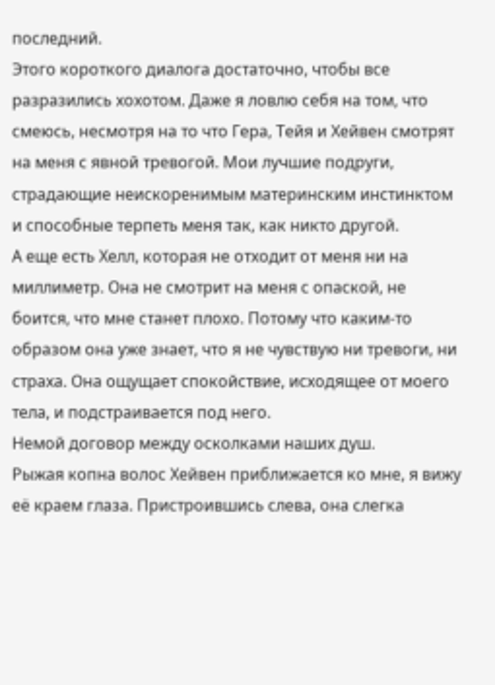последний.
Этого короткого диалога достаточно, чтобы все разразились хохотом. Даже я ловлю себя на том, что смеюсь, несмотря на то что Гера, Тейя и Хейвен смотрят на меня с явной тревогой. Мои лучшие подруги, страдающие неискоренимым материнским инстинктом и способные терпеть меня так, как никто другой.
А еще есть Хелл, которая не отходит от меня ни на миллиметр. Она не смотрит на меня с опаской, не боится, что мне станет плохо. Потому что каким-то образом она уже знает, что я не чувствую ни тревоги, ни страха. Она ощущает спокойствие, исходящее от моего тела, и подстраивается под него.
Немой договор между осколками наших душ.
Рыжая копна волос Хейвен приближается ко мне, я вижу её краем глаза. Пристроившись слева, она слегка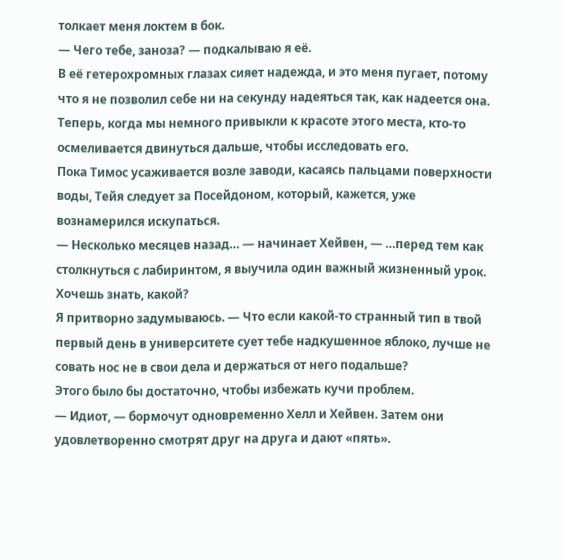толкает меня локтем в бок.
— Чего тебе, заноза? — подкалываю я её.
В её гетерохромных глазах сияет надежда, и это меня пугает, потому что я не позволил себе ни на секунду надеяться так, как надеется она.
Теперь, когда мы немного привыкли к красоте этого места, кто-то осмеливается двинуться дальше, чтобы исследовать его.
Пока Тимос усаживается возле заводи, касаясь пальцами поверхности воды, Тейя следует за Посейдоном, который, кажется, уже вознамерился искупаться.
— Несколько месяцев назад… — начинает Хейвен, — …перед тем как столкнуться с лабиринтом, я выучила один важный жизненный урок. Хочешь знать, какой?
Я притворно задумываюсь. — Что если какой-то странный тип в твой первый день в университете сует тебе надкушенное яблоко, лучше не совать нос не в свои дела и держаться от него подальше?
Этого было бы достаточно, чтобы избежать кучи проблем.
— Идиот, — бормочут одновременно Хелл и Хейвен. Затем они удовлетворенно смотрят друг на друга и дают «пять».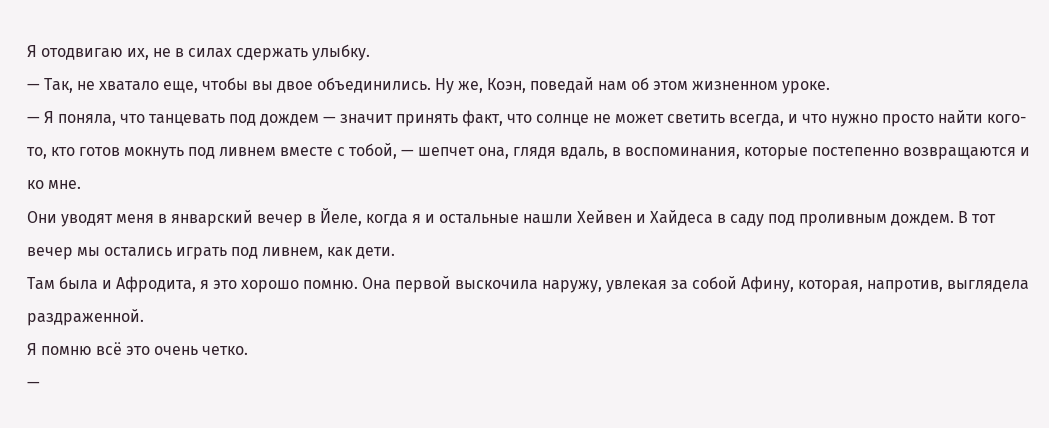Я отодвигаю их, не в силах сдержать улыбку.
— Так, не хватало еще, чтобы вы двое объединились. Ну же, Коэн, поведай нам об этом жизненном уроке.
— Я поняла, что танцевать под дождем — значит принять факт, что солнце не может светить всегда, и что нужно просто найти кого-то, кто готов мокнуть под ливнем вместе с тобой, — шепчет она, глядя вдаль, в воспоминания, которые постепенно возвращаются и ко мне.
Они уводят меня в январский вечер в Йеле, когда я и остальные нашли Хейвен и Хайдеса в саду под проливным дождем. В тот вечер мы остались играть под ливнем, как дети.
Там была и Афродита, я это хорошо помню. Она первой выскочила наружу, увлекая за собой Афину, которая, напротив, выглядела раздраженной.
Я помню всё это очень четко.
—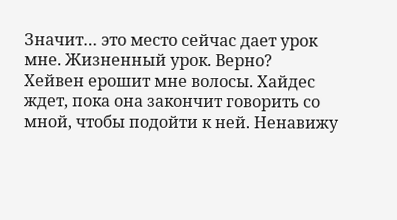Значит… это место сейчас дает урок мне. Жизненный урок. Верно?
Хейвен ерошит мне волосы. Хайдес ждет, пока она закончит говорить со мной, чтобы подойти к ней. Ненавижу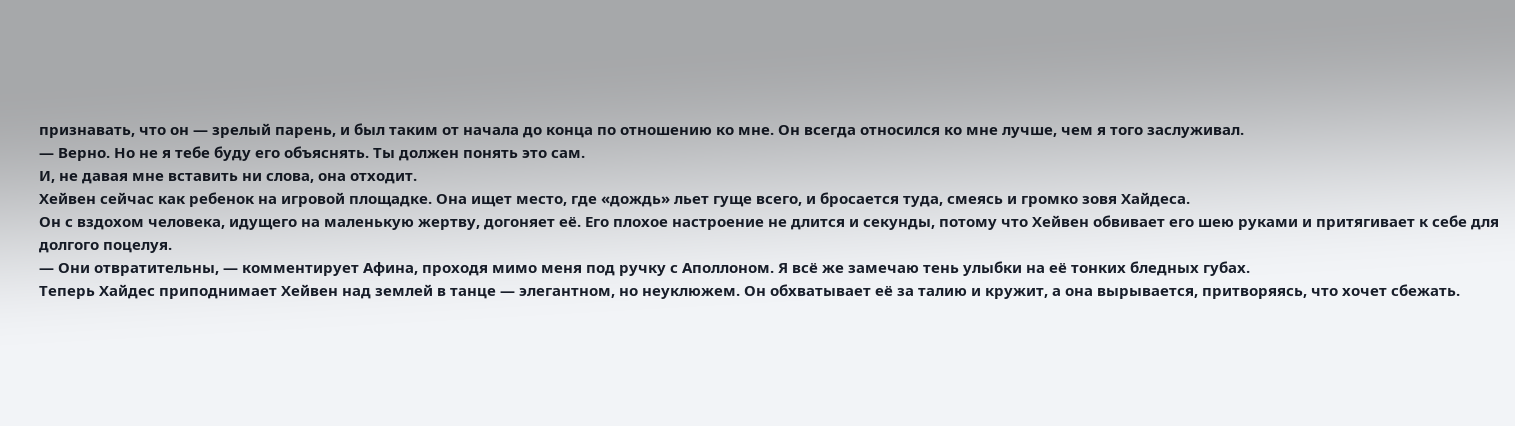признавать, что он — зрелый парень, и был таким от начала до конца по отношению ко мне. Он всегда относился ко мне лучше, чем я того заслуживал.
— Верно. Но не я тебе буду его объяснять. Ты должен понять это сам.
И, не давая мне вставить ни слова, она отходит.
Хейвен сейчас как ребенок на игровой площадке. Она ищет место, где «дождь» льет гуще всего, и бросается туда, смеясь и громко зовя Хайдеса.
Он с вздохом человека, идущего на маленькую жертву, догоняет её. Его плохое настроение не длится и секунды, потому что Хейвен обвивает его шею руками и притягивает к себе для долгого поцелуя.
— Они отвратительны, — комментирует Афина, проходя мимо меня под ручку с Аполлоном. Я всё же замечаю тень улыбки на её тонких бледных губах.
Теперь Хайдес приподнимает Хейвен над землей в танце — элегантном, но неуклюжем. Он обхватывает её за талию и кружит, а она вырывается, притворяясь, что хочет сбежать.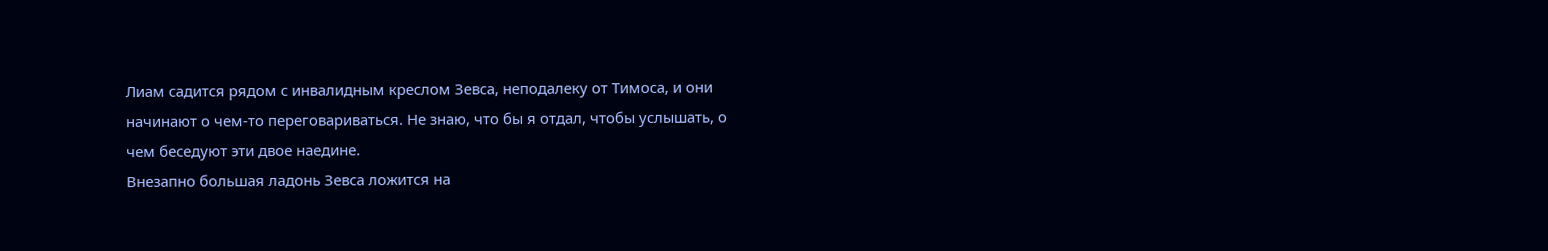Лиам садится рядом с инвалидным креслом Зевса, неподалеку от Тимоса, и они начинают о чем-то переговариваться. Не знаю, что бы я отдал, чтобы услышать, о чем беседуют эти двое наедине.
Внезапно большая ладонь Зевса ложится на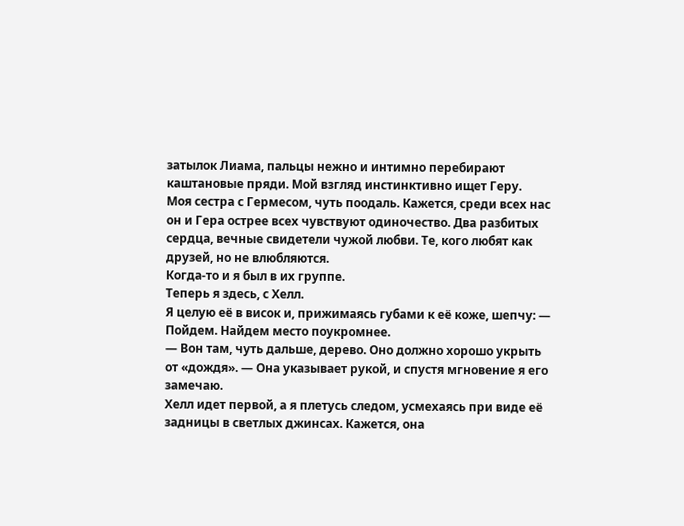затылок Лиама, пальцы нежно и интимно перебирают каштановые пряди. Мой взгляд инстинктивно ищет Геру.
Моя сестра с Гермесом, чуть поодаль. Кажется, среди всех нас он и Гера острее всех чувствуют одиночество. Два разбитых сердца, вечные свидетели чужой любви. Те, кого любят как друзей, но не влюбляются.
Когда-то и я был в их группе.
Теперь я здесь, с Хелл.
Я целую её в висок и, прижимаясь губами к её коже, шепчу: — Пойдем. Найдем место поукромнее.
— Вон там, чуть дальше, дерево. Оно должно хорошо укрыть от «дождя». — Она указывает рукой, и спустя мгновение я его замечаю.
Хелл идет первой, а я плетусь следом, усмехаясь при виде её задницы в светлых джинсах. Кажется, она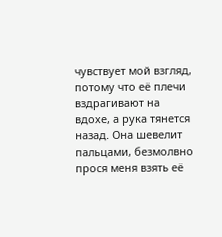чувствует мой взгляд, потому что её плечи вздрагивают на вдохе, а рука тянется назад. Она шевелит пальцами, безмолвно прося меня взять её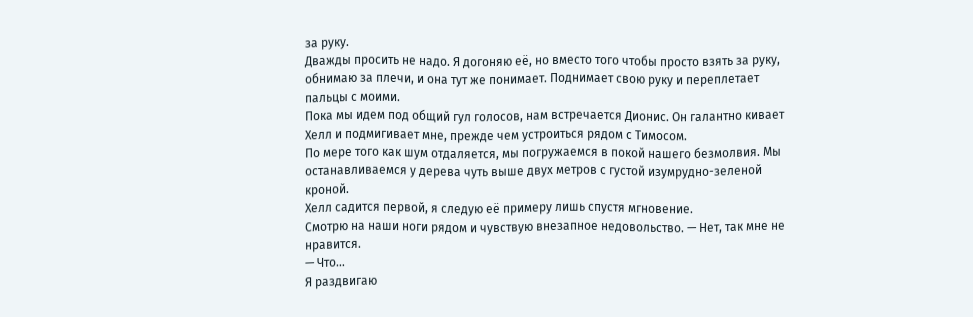за руку.
Дважды просить не надо. Я догоняю её, но вместо того чтобы просто взять за руку, обнимаю за плечи, и она тут же понимает. Поднимает свою руку и переплетает пальцы с моими.
Пока мы идем под общий гул голосов, нам встречается Дионис. Он галантно кивает Хелл и подмигивает мне, прежде чем устроиться рядом с Тимосом.
По мере того как шум отдаляется, мы погружаемся в покой нашего безмолвия. Мы останавливаемся у дерева чуть выше двух метров с густой изумрудно-зеленой кроной.
Хелл садится первой, я следую её примеру лишь спустя мгновение.
Смотрю на наши ноги рядом и чувствую внезапное недовольство. — Нет, так мне не нравится.
— Что…
Я раздвигаю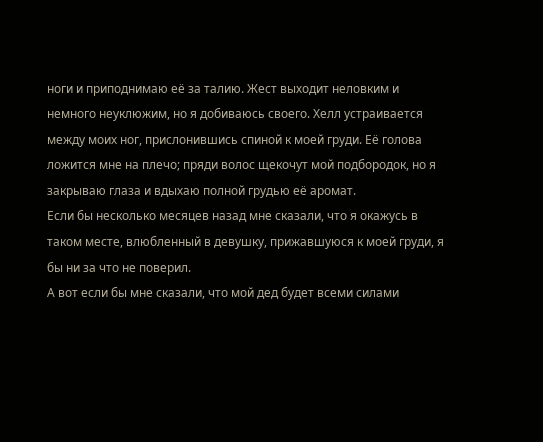ноги и приподнимаю её за талию. Жест выходит неловким и немного неуклюжим, но я добиваюсь своего. Хелл устраивается между моих ног, прислонившись спиной к моей груди. Её голова ложится мне на плечо; пряди волос щекочут мой подбородок, но я закрываю глаза и вдыхаю полной грудью её аромат.
Если бы несколько месяцев назад мне сказали, что я окажусь в таком месте, влюбленный в девушку, прижавшуюся к моей груди, я бы ни за что не поверил.
А вот если бы мне сказали, что мой дед будет всеми силами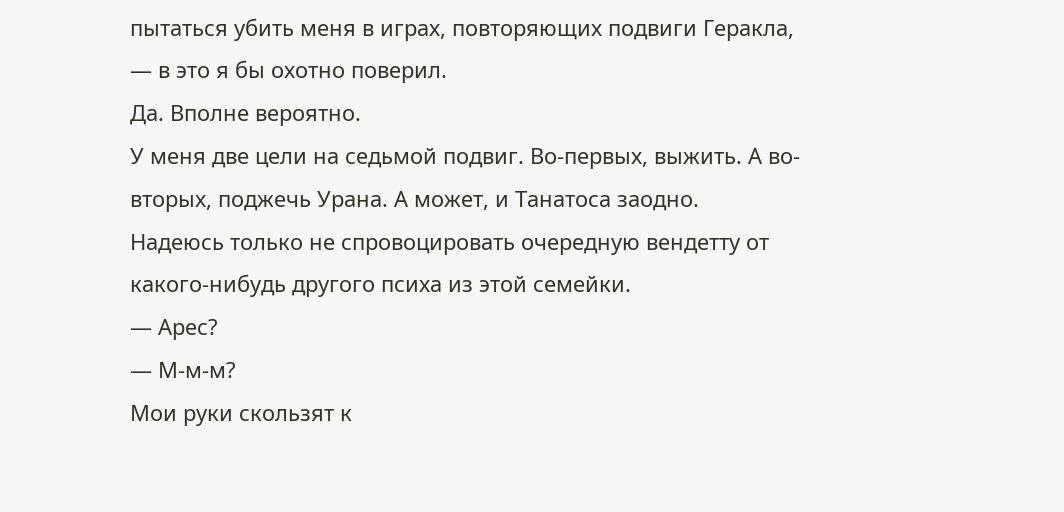пытаться убить меня в играх, повторяющих подвиги Геракла, — в это я бы охотно поверил.
Да. Вполне вероятно.
У меня две цели на седьмой подвиг. Во-первых, выжить. А во-вторых, поджечь Урана. А может, и Танатоса заодно.
Надеюсь только не спровоцировать очередную вендетту от какого-нибудь другого психа из этой семейки.
— Арес?
— М-м-м?
Мои руки скользят к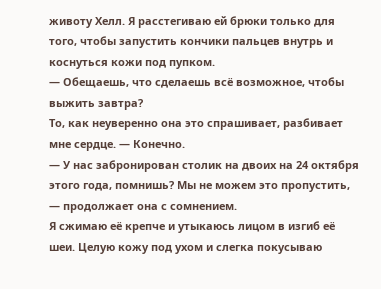животу Хелл. Я расстегиваю ей брюки только для того, чтобы запустить кончики пальцев внутрь и коснуться кожи под пупком.
— Обещаешь, что сделаешь всё возможное, чтобы выжить завтра?
То, как неуверенно она это спрашивает, разбивает мне сердце. — Конечно.
— У нас забронирован столик на двоих на 24 октября этого года, помнишь? Мы не можем это пропустить, — продолжает она с сомнением.
Я сжимаю её крепче и утыкаюсь лицом в изгиб её шеи. Целую кожу под ухом и слегка покусываю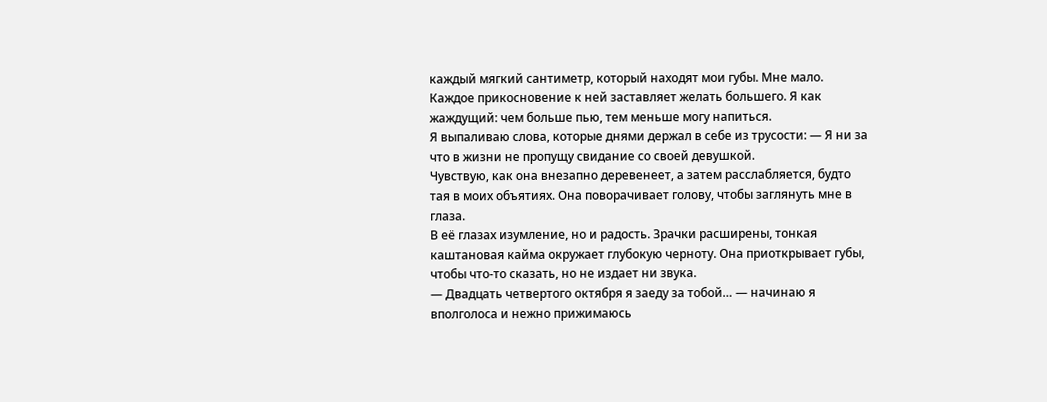каждый мягкий сантиметр, который находят мои губы. Мне мало. Каждое прикосновение к ней заставляет желать большего. Я как жаждущий: чем больше пью, тем меньше могу напиться.
Я выпаливаю слова, которые днями держал в себе из трусости: — Я ни за что в жизни не пропущу свидание со своей девушкой.
Чувствую, как она внезапно деревенеет, а затем расслабляется, будто тая в моих объятиях. Она поворачивает голову, чтобы заглянуть мне в глаза.
В её глазах изумление, но и радость. Зрачки расширены, тонкая каштановая кайма окружает глубокую черноту. Она приоткрывает губы, чтобы что-то сказать, но не издает ни звука.
— Двадцать четвертого октября я заеду за тобой… — начинаю я вполголоса и нежно прижимаюсь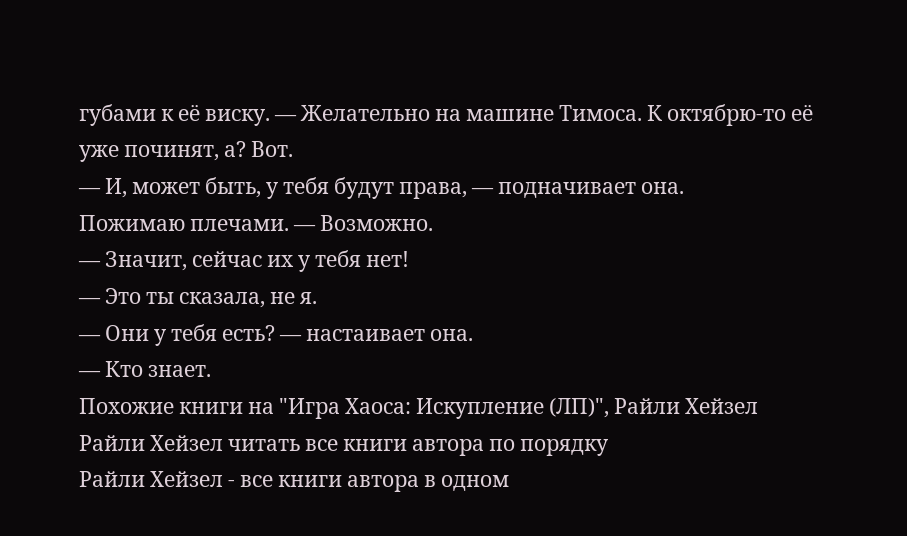губами к её виску. — Желательно на машине Тимоса. К октябрю-то её уже починят, а? Вот.
— И, может быть, у тебя будут права, — подначивает она.
Пожимаю плечами. — Возможно.
— Значит, сейчас их у тебя нет!
— Это ты сказала, не я.
— Они у тебя есть? — настаивает она.
— Кто знает.
Похожие книги на "Игра Хаоса: Искупление (ЛП)", Райли Хейзел
Райли Хейзел читать все книги автора по порядку
Райли Хейзел - все книги автора в одном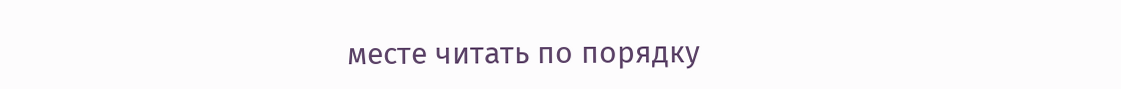месте читать по порядку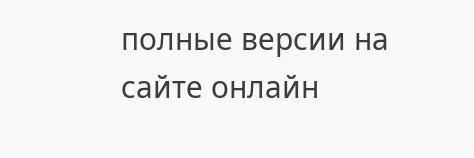полные версии на сайте онлайн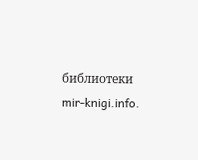библиотеки mir-knigi.info.